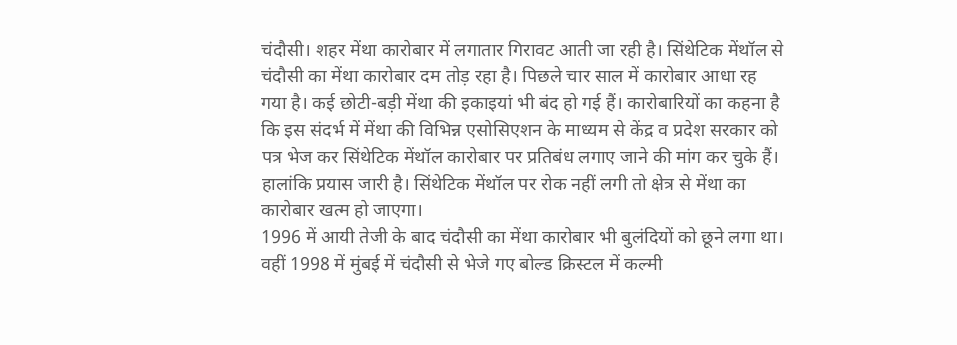चंदौसी। शहर मेंथा कारोबार में लगातार गिरावट आती जा रही है। सिंथेटिक मेंथॉल से चंदौसी का मेंथा कारोबार दम तोड़ रहा है। पिछले चार साल में कारोबार आधा रह गया है। कई छोटी-बड़ी मेंथा की इकाइयां भी बंद हो गई हैं। कारोबारियों का कहना है कि इस संदर्भ में मेंथा की विभिन्न एसोसिएशन के माध्यम से केंद्र व प्रदेश सरकार को पत्र भेज कर सिंथेटिक मेंथॉल कारोबार पर प्रतिबंध लगाए जाने की मांग कर चुके हैं। हालांकि प्रयास जारी है। सिंथेटिक मेंथॉल पर रोक नहीं लगी तो क्षेत्र से मेंथा का कारोबार खत्म हो जाएगा।
1996 में आयी तेजी के बाद चंदौसी का मेंथा कारोबार भी बुलंदियों को छूने लगा था। वहीं 1998 में मुंबई में चंदौसी से भेजे गए बोल्ड क्रिस्टल में कल्मी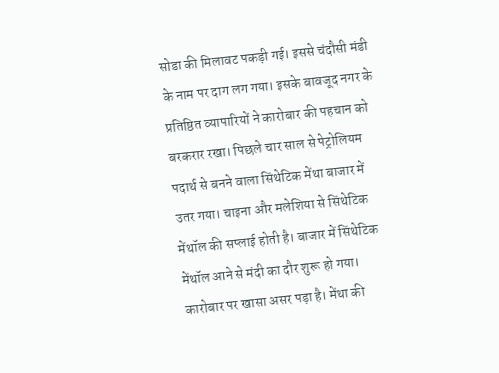सोडा की मिलावट पकड़ी गई। इससे चंदौसी मंडी के नाम पर दाग लग गया। इसके बावजूद नगर के प्रतिष्ठित व्यापारियों ने कारोबार की पहचान को बरकरार रखा। पिछले चार साल से पेट्रोलियम पदार्थ से बनने वाला सिंथेटिक मेंथा बाजार में उतर गया। चाइना और मलेशिया से सिंथेटिक मेंथॉल की सप्लाई होती है। बाजार में सिंथेटिक मेंथॉल आने से मंदी का दौर शुरू हो गया। कारोबार पर खासा असर पड़ा है। मेंथा की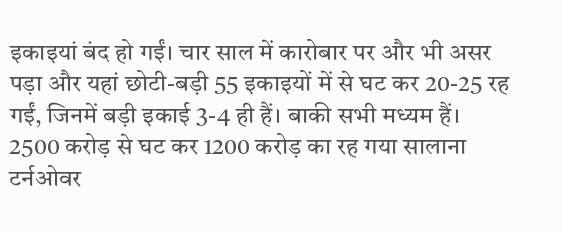इकाइयां बंद हो गईं। चार साल में कारोबार पर और भी असर पड़ा और यहां छोटी-बड़ी 55 इकाइयों में से घट कर 20-25 रह गईं, जिनमें बड़ी इकाई 3-4 ही हैं। बाकी सभी मध्यम हैं।
2500 करोड़ से घट कर 1200 करोड़ का रह गया सालाना टर्नओवर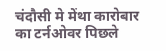चंदौसी मे मेंथा कारोबार का टर्नओवर पिछले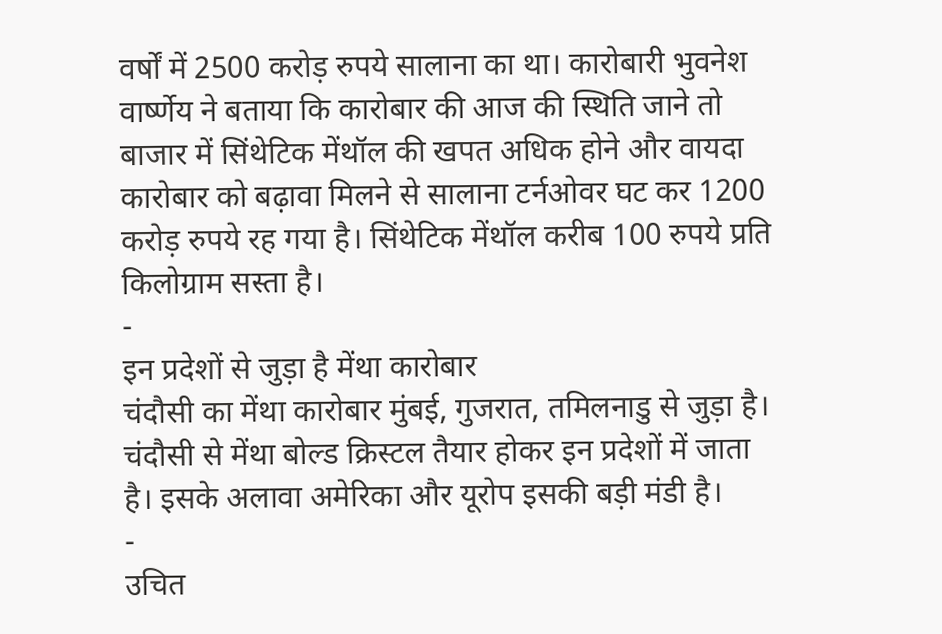वर्षों में 2500 करोड़ रुपये सालाना का था। कारोबारी भुवनेश वार्ष्णेय ने बताया कि कारोबार की आज की स्थिति जाने तो बाजार में सिंथेटिक मेंथॉल की खपत अधिक होने और वायदा कारोबार को बढ़ावा मिलने से सालाना टर्नओवर घट कर 1200 करोड़ रुपये रह गया है। सिंथेटिक मेंथॉल करीब 100 रुपये प्रति किलोग्राम सस्ता है।
-
इन प्रदेशों से जुड़ा है मेंथा कारोबार
चंदौसी का मेंथा कारोबार मुंबई, गुजरात, तमिलनाडु से जुड़ा है। चंदौसी से मेंथा बोल्ड क्रिस्टल तैयार होकर इन प्रदेशों में जाता है। इसके अलावा अमेरिका और यूरोप इसकी बड़ी मंडी है।
-
उचित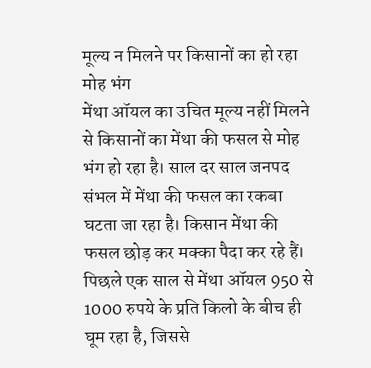मूल्य न मिलने पर किसानों का हो रहा मोह भंग
मेंथा ऑयल का उचित मूल्य नहीं मिलने से किसानों का मेंथा की फसल से मोह भंग हो रहा है। साल दर साल जनपद संभल में मेंथा की फसल का रकबा घटता जा रहा है। किसान मेंथा की फसल छोड़ कर मक्का पैदा कर रहे हैं। पिछले एक साल से मेंथा ऑयल 950 से 1000 रुपये के प्रति किलो के बीच ही घूम रहा है, जिससे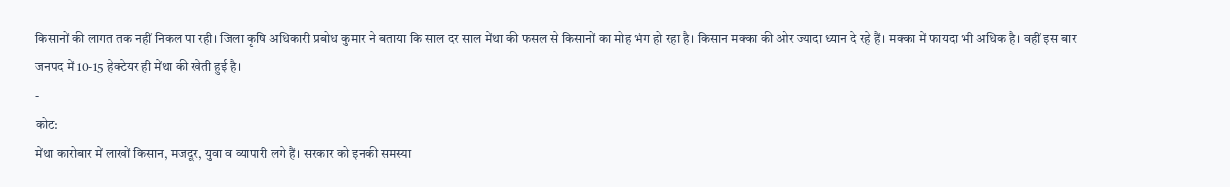किसानों की लागत तक नहीं निकल पा रही। जिला कृषि अधिकारी प्रबोध कुमार ने बताया कि साल दर साल मेंथा की फसल से किसानों का मोह भंग हो रहा है। किसान मक्का की ओर ज्यादा ध्यान दे रहे हैं। मक्का में फायदा भी अधिक है। वहीं इस बार जनपद में 10-15 हेक्टेयर ही मेंथा की खेती हुई है।
-
कोट:
मेंथा कारोबार में लाखों किसान, मजदूर, युवा व व्यापारी लगे हैं। सरकार को इनकी समस्या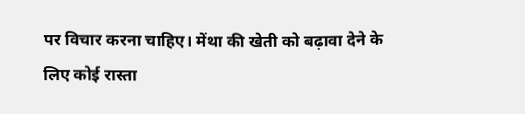पर विचार करना चाहिए। मेंथा की खेती को बढ़ावा देने के लिए कोई रास्ता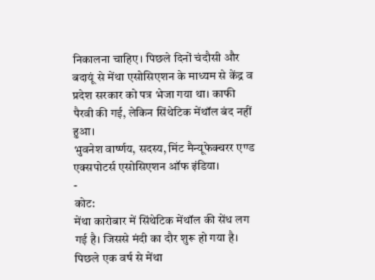निकालना चाहिए। पिछले दिनों चंदौसी और बदायूं से मेंथा एसोसिएशन के माध्यम से केंद्र व प्रदेश सरकार को पत्र भेजा गया था। काफी पैरवी की गई, लेकिन सिंथेटिक मेंथॉल बंद नहीं हुआ।
भुवनेश वार्ष्णय, सदस्य, मिंट मैन्यूफेक्चरर एण्ड एक्सपोटर्स एसोसिएशन ऑफ इंडिया।
-
कोट:
मेंथा कारोबार में सिंथेटिक मेंथॉल की सेंध लग गई है। जिससे मंदी का दौर शुरू हो गया है। पिछले एक वर्ष से मेंथा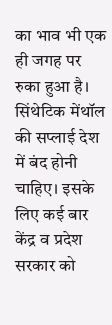का भाव भी एक ही जगह पर रुका हुआ है। सिंथेटिक मेंथॉल की सप्लाई देश में बंद होनी चाहिए। इसके लिए कई बार केंद्र व प्रदेश सरकार को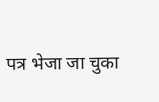पत्र भेजा जा चुका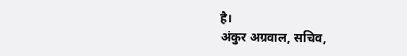है।
अंकुर अग्रवाल, सचिव,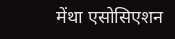मेंथा एसोसिएशन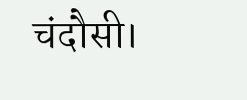चंदौसी।